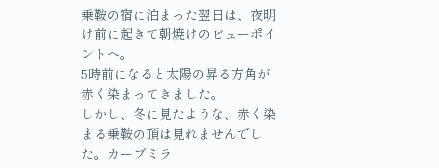乗鞍の宿に泊まった翌日は、夜明け前に起きて朝焼けのビューポイントへ。
5時前になると太陽の昇る方角が赤く染まってきました。
しかし、冬に見たような、赤く染まる乗鞍の頂は見れませんでした。カーブミラ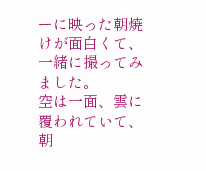ーに映った朝焼けが面白くて、一緒に撮ってみました。
空は一面、雲に覆われていて、朝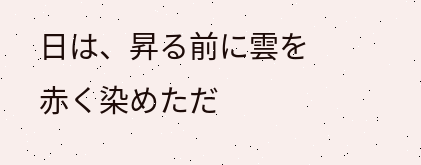日は、昇る前に雲を赤く染めただ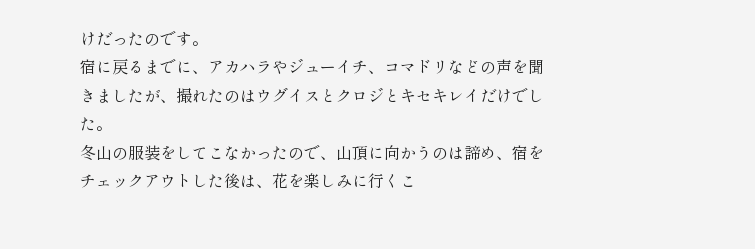けだったのです。
宿に戻るまでに、アカハラやジューイチ、コマドリなどの声を聞きましたが、撮れたのはウグイスとクロジとキセキレイだけでした。
冬山の服装をしてこなかったので、山頂に向かうのは諦め、宿をチェックアウトした後は、花を楽しみに行くこ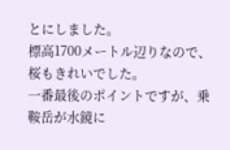とにしました。
標高1700メートル辺りなので、桜もきれいでした。
一番最後のポイントですが、乗鞍岳が水鏡に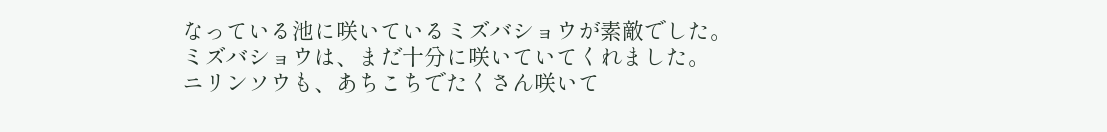なっている池に咲いているミズバショウが素敵でした。
ミズバショウは、まだ十分に咲いていてくれました。
ニリンソウも、あちこちでたくさん咲いて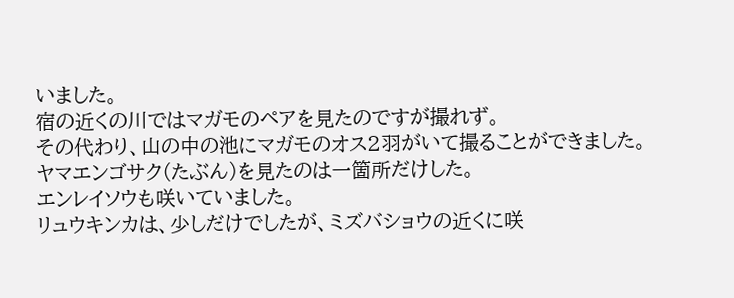いました。
宿の近くの川ではマガモのペアを見たのですが撮れず。
その代わり、山の中の池にマガモのオス2羽がいて撮ることができました。
ヤマエンゴサク(たぶん)を見たのは一箇所だけした。
エンレイソウも咲いていました。
リュウキンカは、少しだけでしたが、ミズバショウの近くに咲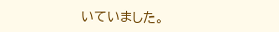いていました。